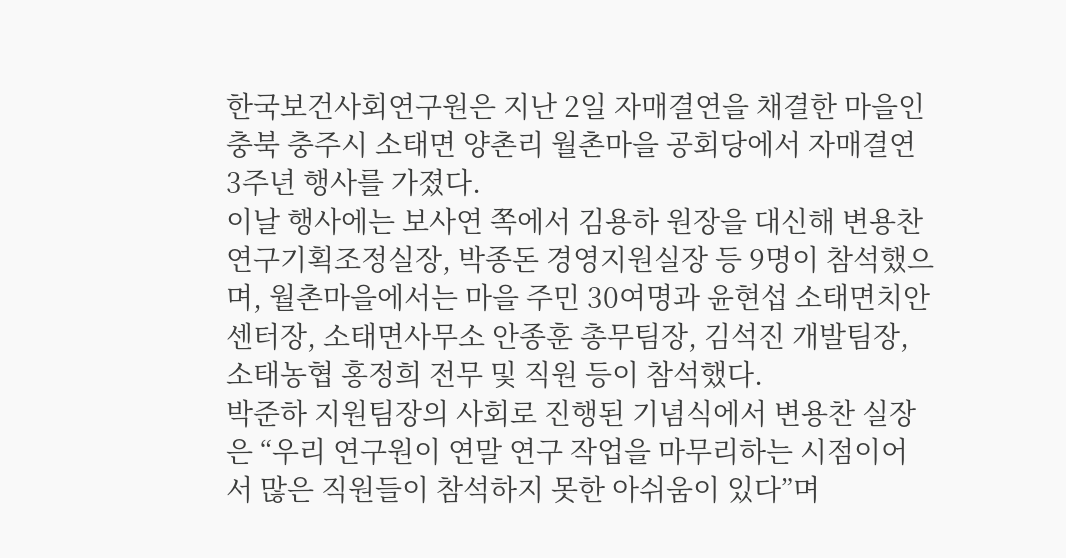한국보건사회연구원은 지난 2일 자매결연을 채결한 마을인 충북 충주시 소태면 양촌리 월촌마을 공회당에서 자매결연 3주년 행사를 가졌다.
이날 행사에는 보사연 쪽에서 김용하 원장을 대신해 변용찬 연구기획조정실장, 박종돈 경영지원실장 등 9명이 참석했으며, 월촌마을에서는 마을 주민 30여명과 윤현섭 소태면치안센터장, 소태면사무소 안종훈 총무팀장, 김석진 개발팀장, 소태농협 홍정희 전무 및 직원 등이 참석했다.
박준하 지원팀장의 사회로 진행된 기념식에서 변용찬 실장은 “우리 연구원이 연말 연구 작업을 마무리하는 시점이어서 많은 직원들이 참석하지 못한 아쉬움이 있다”며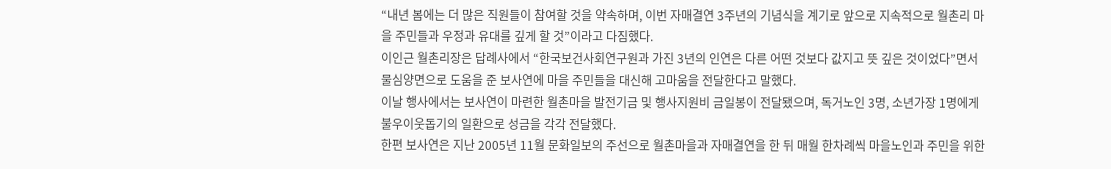“내년 봄에는 더 많은 직원들이 참여할 것을 약속하며, 이번 자매결연 3주년의 기념식을 계기로 앞으로 지속적으로 월촌리 마을 주민들과 우정과 유대를 깊게 할 것”이라고 다짐했다.
이인근 월촌리장은 답례사에서 “한국보건사회연구원과 가진 3년의 인연은 다른 어떤 것보다 값지고 뜻 깊은 것이었다”면서 물심양면으로 도움을 준 보사연에 마을 주민들을 대신해 고마움을 전달한다고 말했다.
이날 행사에서는 보사연이 마련한 월촌마을 발전기금 및 행사지원비 금일봉이 전달됐으며, 독거노인 3명, 소년가장 1명에게 불우이웃돕기의 일환으로 성금을 각각 전달했다.
한편 보사연은 지난 2005년 11월 문화일보의 주선으로 월촌마을과 자매결연을 한 뒤 매월 한차례씩 마을노인과 주민을 위한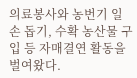의료봉사와 농번기 일손 돕기, 수확 농산물 구입 등 자매결연 활동을 벌여왔다.